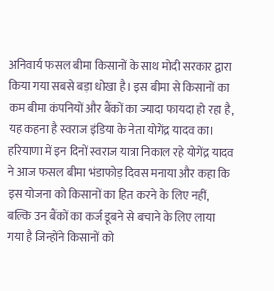अनिवार्य फसल बीमा किसानों के साथ मोदी सरकार द्वारा किया गया सबसे बड़ा धोखा है। इस बीमा से किसानों का कम बीमा कंपनियों और बैंकों का ज्यादा फायदा हो रहा है, यह कहना है स्वराज इंडिया के नेता योगेंद्र यादव का। हरियाणा में इन दिनों स्वराज यात्रा निकाल रहे योगेंद्र यादव ने आज फसल बीमा भंडाफोड़ दिवस मनाया और कहा कि इस योजना को किसानों का हित करने के लिए नहीं, बल्कि उन बैंकों का कर्ज डूबने से बचाने के लिए लाया गया है जिन्होंने किसानों को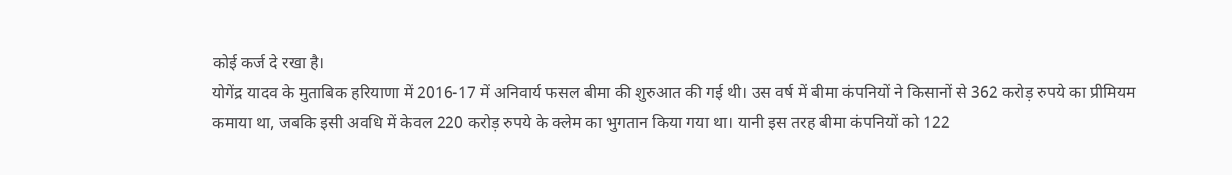कोई कर्ज दे रखा है।
योगेंद्र यादव के मुताबिक हरियाणा में 2016-17 में अनिवार्य फसल बीमा की शुरुआत की गई थी। उस वर्ष में बीमा कंपनियों ने किसानों से 362 करोड़ रुपये का प्रीमियम कमाया था, जबकि इसी अवधि में केवल 220 करोड़ रुपये के क्लेम का भुगतान किया गया था। यानी इस तरह बीमा कंपनियों को 122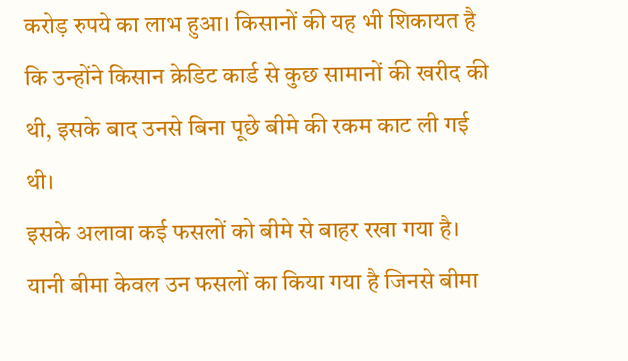करोड़ रुपये का लाभ हुआ। किसानों की यह भी शिकायत है कि उन्होंने किसान क्रेडिट कार्ड से कुछ सामानों की खरीद की थी, इसके बाद उनसे बिना पूछे बीमे की रकम काट ली गई थी।
इसके अलावा कई फसलों को बीमे से बाहर रखा गया है। यानी बीमा केवल उन फसलों का किया गया है जिनसे बीमा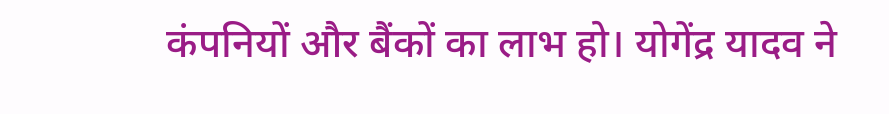कंपनियों और बैंकों का लाभ हो। योगेंद्र यादव ने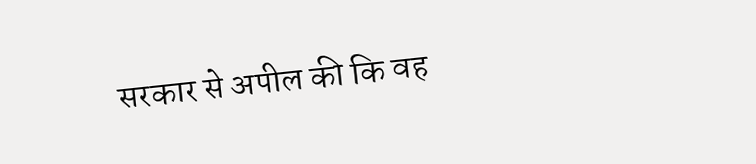सरकार से अपील की कि वह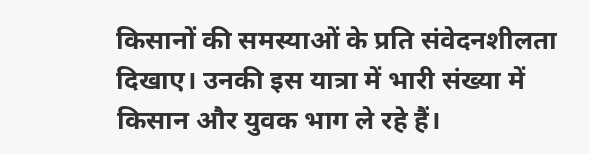किसानों की समस्याओं के प्रति संवेदनशीलता दिखाए। उनकी इस यात्रा में भारी संख्या में किसान और युवक भाग ले रहे हैं।